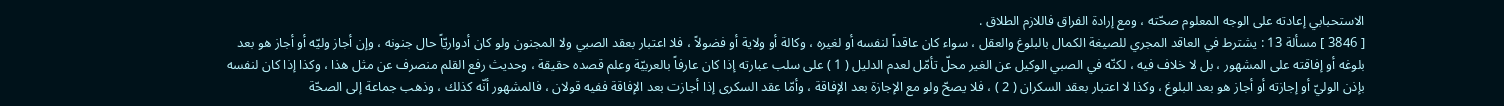الاستحبابي إعادته على الوجه المعلوم صحّته ، ومع إرادة الفراق فاللازم الطلاق .
[ 3846 ] مسألة 13 : يشترط في العاقد المجري للصيغة الكمال بالبلوغ والعقل ، سواء كان عاقداً لنفسه أو لغيره ، وكالة أو ولاية أو فضولاً ، فلا اعتبار بعقد الصبي ولا المجنون ولو كان أدواريّاً حال جنونه ، وإن أجاز وليّه أو أجاز هو بعد بلوغه أو إفاقته على المشهور ، بل لا خلاف فيه ، لكنّه في الصبي الوكيل عن الغير محلّ تأمّل لعدم الدليل ( 1 ) على سلب عبارته إذا كان عارفاً بالعربيّة وعلم قصده حقيقة ، وحديث رفع القلم منصرف عن مثل هذا ، وكذا إذا كان لنفسه بإذن الوليّ أو إجازته أو أجاز هو بعد البلوغ ، وكذا لا اعتبار بعقد السكران ( 2 ) ، فلا يصحّ ولو مع الإجازة بعد الإفاقة ، وأمّا عقد السكرى إذا أجازت بعد الإفاقة ففيه قولان ، فالمشهور أنّه كذلك ، وذهب جماعة إلى الصحّة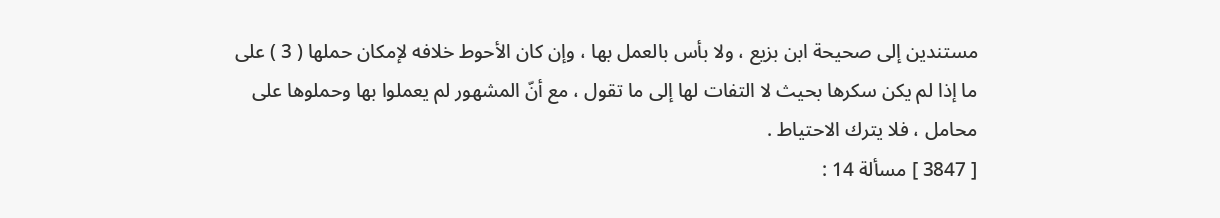مستندين إلى صحيحة ابن بزيع ، ولا بأس بالعمل بها ، وإن كان الأحوط خلافه لإمكان حملها ( 3 ) على ما إذا لم يكن سكرها بحيث لا التفات لها إلى ما تقول ، مع أنّ المشهور لم يعملوا بها وحملوها على محامل ، فلا يترك الاحتياط .
[ 3847 ] مسألة 14 :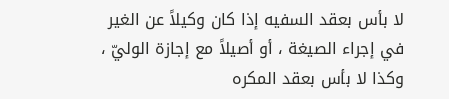لا بأس بعقد السفيه إذا كان وكيلاً عن الغير في إجراء الصيغة ، أو أصيلاً مع إجازة الوليّ ، وكذا لا بأس بعقد المكره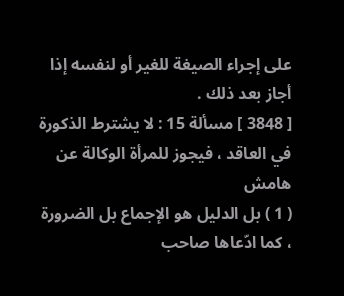على إجراء الصيغة للغير أو لنفسه إذا أجاز بعد ذلك .
[ 3848 ] مسألة 15 : لا يشترط الذكورة في العاقد ، فيجوز للمرأة الوكالة عن
هامش
( 1 ) بل الدليل هو الإجماع بل الضرورة ، كما ادّعاها صاحب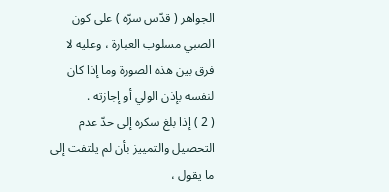الجواهر ( قدّس سرّه ) على كون الصبي مسلوب العبارة ، وعليه لا فرق بين هذه الصورة وما إذا كان لنفسه بإذن الولي أو إجازته .
( 2 ) إذا بلغ سكره إلى حدّ عدم التحصيل والتمييز بأن لم يلتفت إلى ما يقول ،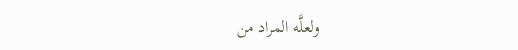ولعلَّه المراد من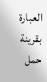العبارة بقرينة حمل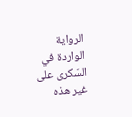الرواية الواردة في السّكرى على غير هذه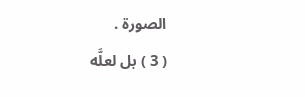الصورة .
( 3 ) بل لعلَّه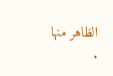الظاهر منها .